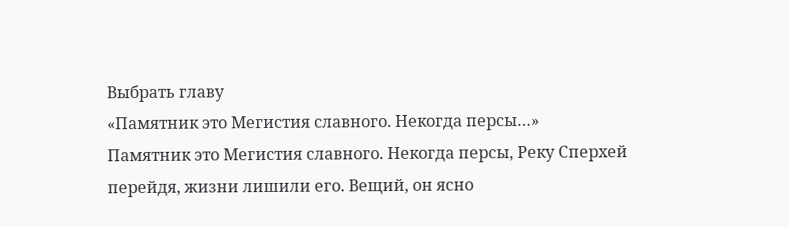Выбрать главу
«Памятник это Мегистия славного. Некогда персы…»
Памятник это Мегистия славного. Некогда персы, Реку Сперхей перейдя, жизни лишили его. Вещий, он ясно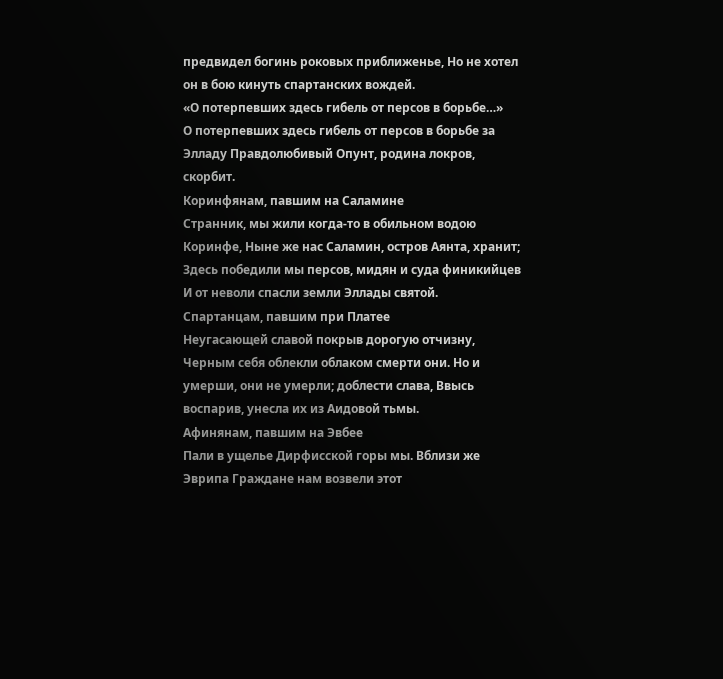предвидел богинь роковых приближенье, Но не хотел он в бою кинуть спартанских вождей.
«О потерпевших здесь гибель от персов в борьбе…»
О потерпевших здесь гибель от персов в борьбе за Элладу Правдолюбивый Опунт, родина локров, скорбит.
Коринфянам, павшим на Саламине
Странник, мы жили когда-то в обильном водою Коринфе, Ныне же нас Саламин, остров Аянта, хранит; Здесь победили мы персов, мидян и суда финикийцев И от неволи спасли земли Эллады святой.
Спартанцам, павшим при Платее
Неугасающей славой покрыв дорогую отчизну, Черным себя облекли облаком смерти они. Но и умерши, они не умерли; доблести слава, Ввысь воспарив, унесла их из Аидовой тьмы.
Афинянам, павшим на Эвбее
Пали в ущелье Дирфисской горы мы. Вблизи же Эврипа Граждане нам возвели этот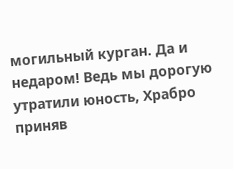могильный курган. Да и недаром! Ведь мы дорогую утратили юность, Храбро приняв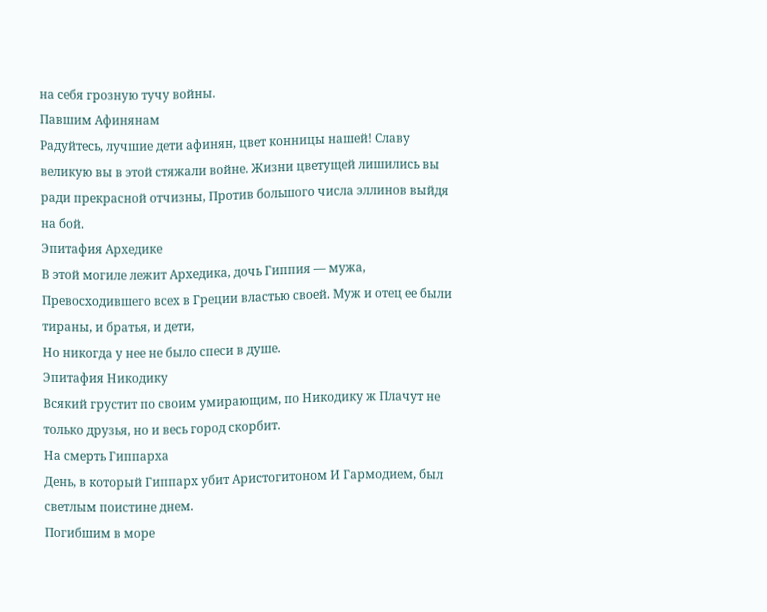на себя грозную тучу войны.
Павшим Афинянам
Радуйтесь, лучшие дети афинян, цвет конницы нашей! Славу великую вы в этой стяжали войне. Жизни цветущей лишились вы ради прекрасной отчизны, Против большого числа эллинов выйдя на бой.
Эпитафия Архедике
В этой могиле лежит Архедика, дочь Гиппия — мужа, Превосходившего всех в Греции властью своей. Муж и отец ее были тираны, и братья, и дети,
Но никогда у нее не было спеси в душе.
Эпитафия Никодику
Всякий грустит по своим умирающим, по Никодику ж Плачут не только друзья, но и весь город скорбит.
На смерть Гиппарха
День, в который Гиппарх убит Аристогитоном И Гармодием, был светлым поистине днем.
Погибшим в море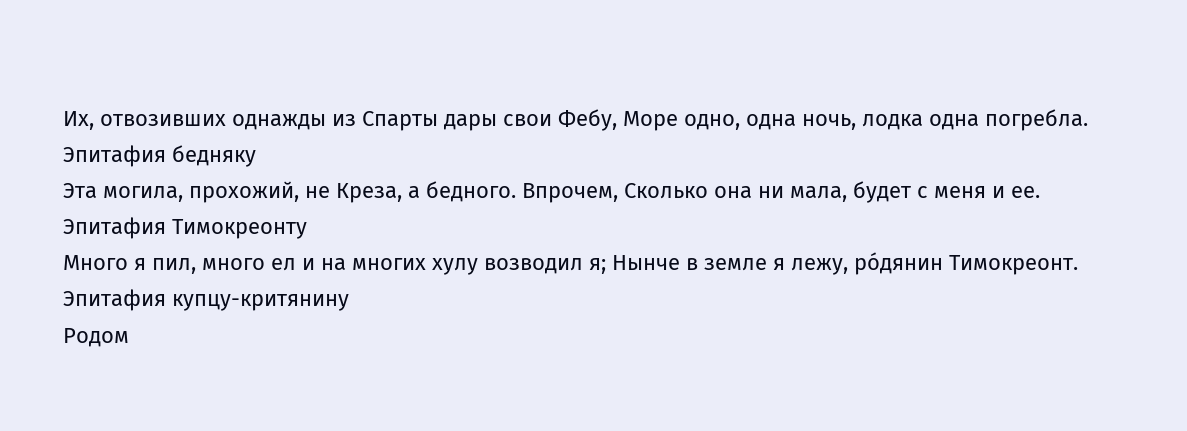Их, отвозивших однажды из Спарты дары свои Фебу, Море одно, одна ночь, лодка одна погребла.
Эпитафия бедняку
Эта могила, прохожий, не Креза, а бедного. Впрочем, Сколько она ни мала, будет с меня и ее.
Эпитафия Тимокреонту
Много я пил, много ел и на многих хулу возводил я; Нынче в земле я лежу, рóдянин Тимокреонт.
Эпитафия купцу-критянину
Родом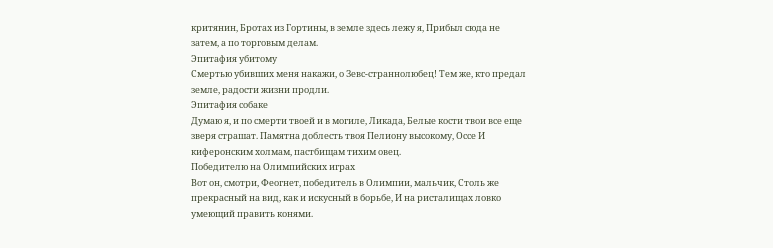критянин, Бротах из Гортины, в земле здесь лежу я, Прибыл сюда не затем, а по торговым делам.
Эпитафия убитому
Смертью убивших меня накажи, о Зевс-страннолюбец! Тем же, кто предал земле, радости жизни продли.
Эпитафия собаке
Думаю я, и по смерти твоей и в могиле, Ликада, Белые кости твои все еще зверя страшат. Памятна доблесть твоя Пелиону высокому, Оссе И киферонским холмам, пастбищам тихим овец.
Победителю на Олимпийских играх
Вот он, смотри, Феогнет, победитель в Олимпии, мальчик, Столь же прекрасный на вид, как и искусный в борьбе, И на ристалищах ловко умеющий править конями.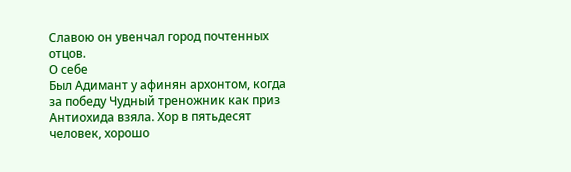Славою он увенчал город почтенных отцов.
О себе
Был Адимант у афинян архонтом, когда за победу Чудный треножник как приз Антиохида взяла. Хор в пятьдесят человек, хорошо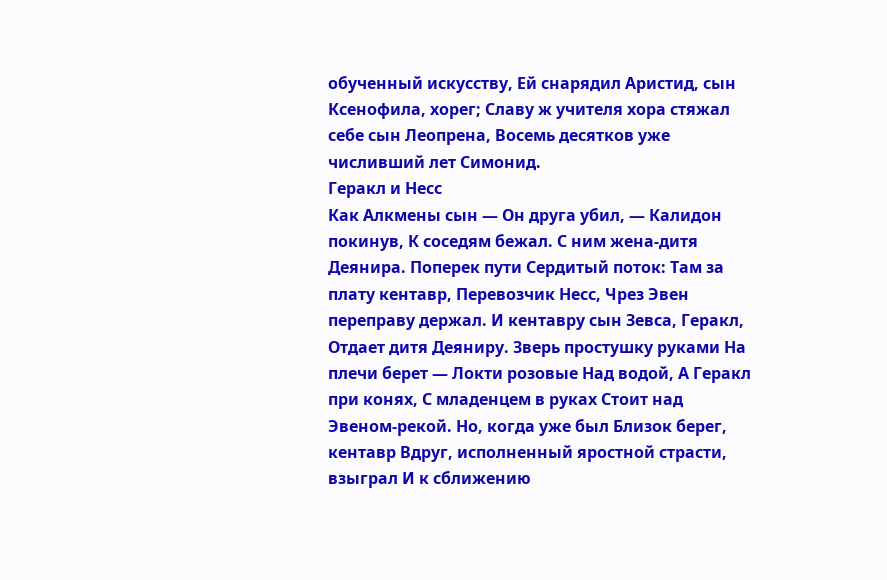обученный искусству, Ей снарядил Аристид, сын Ксенофила, хорег; Славу ж учителя хора стяжал себе сын Леопрена, Восемь десятков уже числивший лет Симонид.
Геракл и Несс
Как Алкмены сын — Он друга убил, — Калидон покинув, К соседям бежал. С ним жена-дитя Деянира. Поперек пути Сердитый поток: Там за плату кентавр, Перевозчик Несс, Чрез Эвен переправу держал. И кентавру сын Зевса, Геракл, Отдает дитя Деяниру. Зверь простушку руками На плечи берет — Локти розовые Над водой, А Геракл при конях, С младенцем в руках Стоит над Эвеном-рекой. Но, когда уже был Близок берег, кентавр Вдруг, исполненный яростной страсти, взыграл И к сближению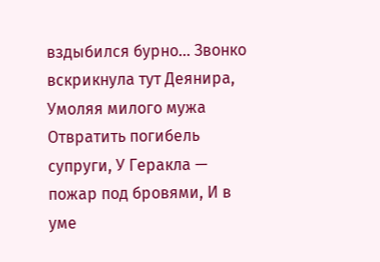вздыбился бурно… Звонко вскрикнула тут Деянира, Умоляя милого мужа Отвратить погибель супруги, У Геракла — пожар под бровями, И в уме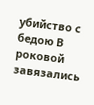убийство с бедою В роковой завязались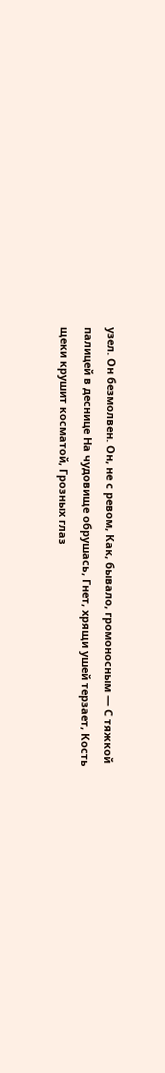узел. Он безмолвен. Он, не с ревом, Как, бывало, громоносным — С тяжкой палицей в деснице На чудовище обрушась, Гнет, хрящи ушей терзает, Кость щеки крушит косматой, Грозных глаз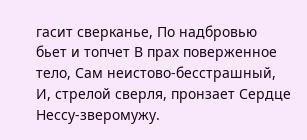гасит сверканье, По надбровью бьет и топчет В прах поверженное тело, Сам неистово-бесстрашный, И, стрелой сверля, пронзает Сердце Нессу-зверомужу.